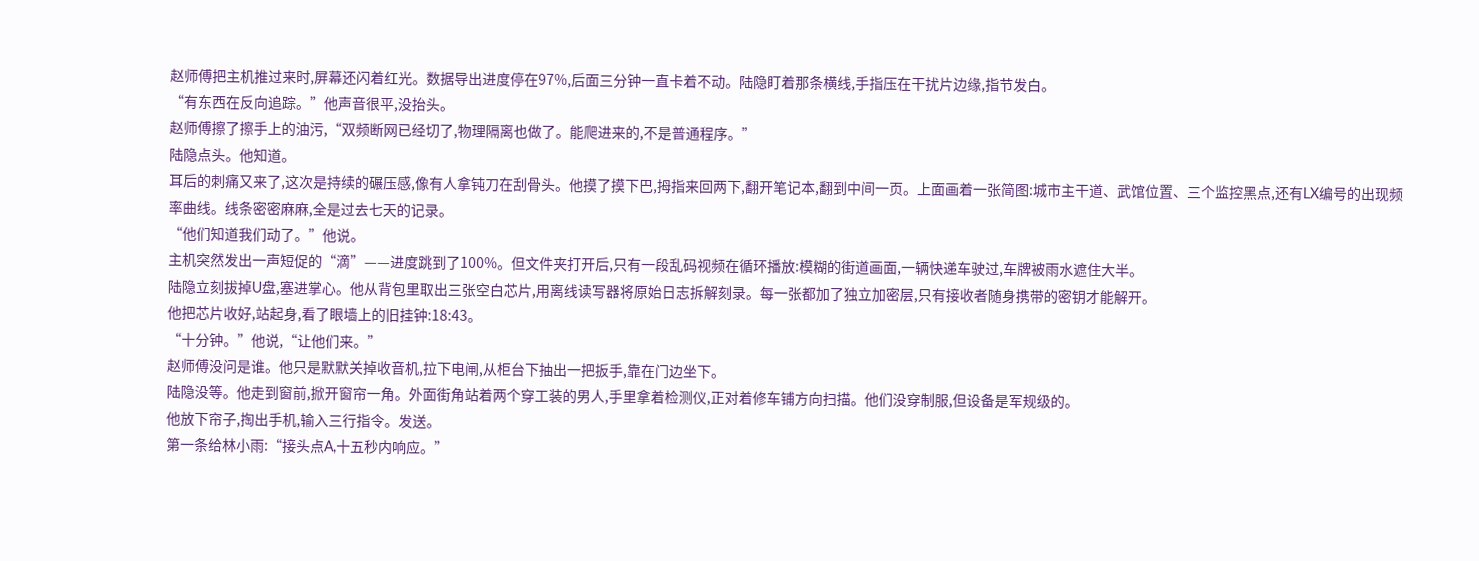赵师傅把主机推过来时,屏幕还闪着红光。数据导出进度停在97%,后面三分钟一直卡着不动。陆隐盯着那条横线,手指压在干扰片边缘,指节发白。
“有东西在反向追踪。”他声音很平,没抬头。
赵师傅擦了擦手上的油污,“双频断网已经切了,物理隔离也做了。能爬进来的,不是普通程序。”
陆隐点头。他知道。
耳后的刺痛又来了,这次是持续的碾压感,像有人拿钝刀在刮骨头。他摸了摸下巴,拇指来回两下,翻开笔记本,翻到中间一页。上面画着一张简图:城市主干道、武馆位置、三个监控黑点,还有LX编号的出现频率曲线。线条密密麻麻,全是过去七天的记录。
“他们知道我们动了。”他说。
主机突然发出一声短促的“滴”——进度跳到了100%。但文件夹打开后,只有一段乱码视频在循环播放:模糊的街道画面,一辆快递车驶过,车牌被雨水遮住大半。
陆隐立刻拔掉U盘,塞进掌心。他从背包里取出三张空白芯片,用离线读写器将原始日志拆解刻录。每一张都加了独立加密层,只有接收者随身携带的密钥才能解开。
他把芯片收好,站起身,看了眼墙上的旧挂钟:18:43。
“十分钟。”他说,“让他们来。”
赵师傅没问是谁。他只是默默关掉收音机,拉下电闸,从柜台下抽出一把扳手,靠在门边坐下。
陆隐没等。他走到窗前,掀开窗帘一角。外面街角站着两个穿工装的男人,手里拿着检测仪,正对着修车铺方向扫描。他们没穿制服,但设备是军规级的。
他放下帘子,掏出手机,输入三行指令。发送。
第一条给林小雨:“接头点A,十五秒内响应。”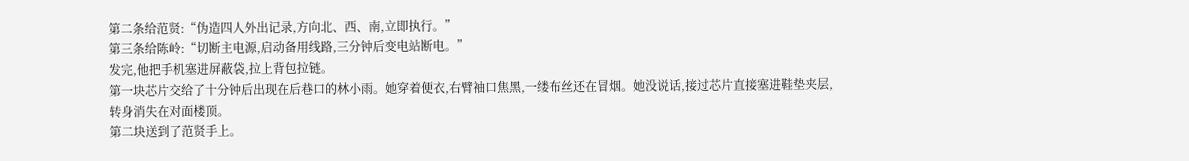第二条给范贤:“伪造四人外出记录,方向北、西、南,立即执行。”
第三条给陈岭:“切断主电源,启动备用线路,三分钟后变电站断电。”
发完,他把手机塞进屏蔽袋,拉上背包拉链。
第一块芯片交给了十分钟后出现在后巷口的林小雨。她穿着便衣,右臂袖口焦黑,一缕布丝还在冒烟。她没说话,接过芯片直接塞进鞋垫夹层,转身消失在对面楼顶。
第二块送到了范贤手上。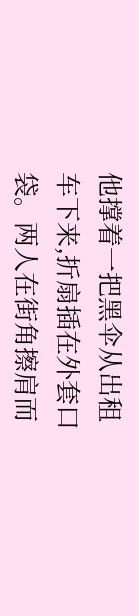他撑着一把黑伞从出租车下来,折扇插在外套口袋。两人在街角擦肩而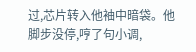过,芯片转入他袖中暗袋。他脚步没停,哼了句小调,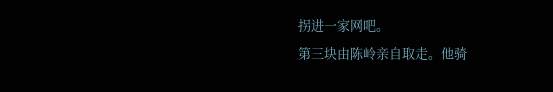拐进一家网吧。
第三块由陈岭亲自取走。他骑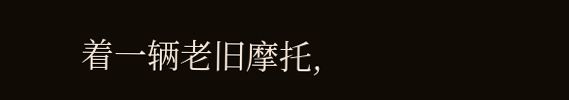着一辆老旧摩托,